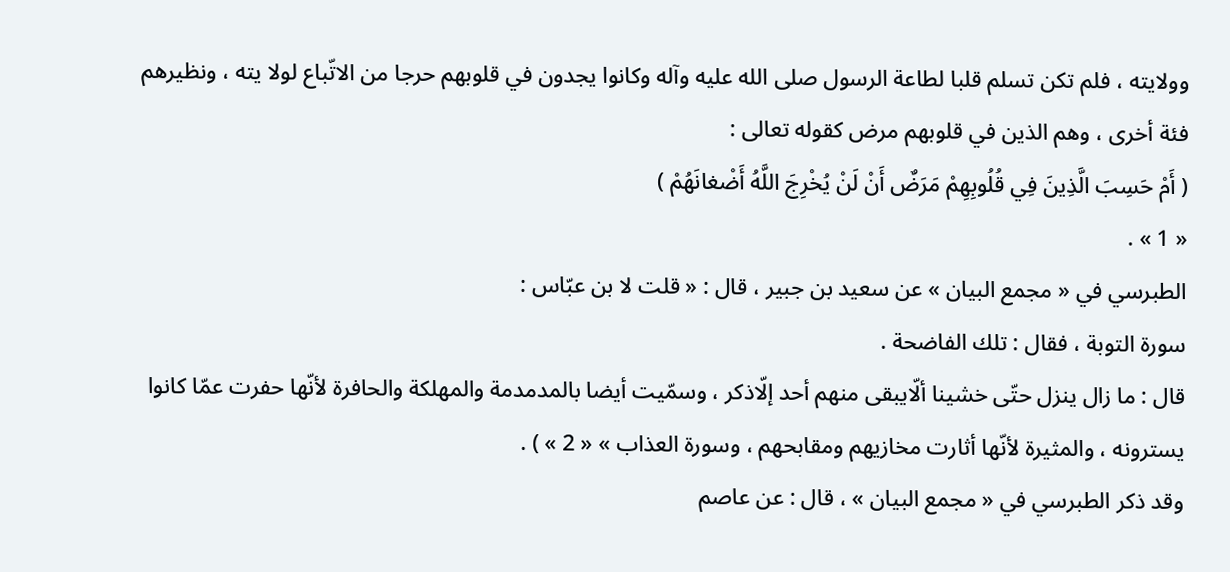وولايته ، فلم تكن تسلم قلبا لطاعة الرسول صلى الله عليه وآله وكانوا يجدون في قلوبهم حرجا من الاتّباع لولا يته ، ونظيرهم فئة أخرى ، وهم الذين في قلوبهم مرض كقوله تعالى :
( أَمْ حَسِبَ الَّذِينَ فِي قُلُوبِهِمْ مَرَضٌ أَنْ لَنْ يُخْرِجَ اللَّهُ أَضْغانَهُمْ )
« 1 » .
الطبرسي في « مجمع البيان » عن سعيد بن جبير ، قال : « قلت لا بن عبّاس :
سورة التوبة ، فقال : تلك الفاضحة .
قال : ما زال ينزل حتّى خشينا ألّايبقى منهم أحد إلّاذكر ، وسمّيت أيضا بالمدمدمة والمهلكة والحافرة لأنّها حفرت عمّا كانوا يسترونه ، والمثيرة لأنّها أثارت مخازيهم ومقابحهم ، وسورة العذاب » « 2 » ) .
وقد ذكر الطبرسي في « مجمع البيان » ، قال : عن عاصم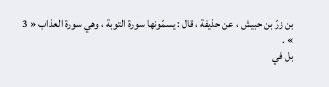بن زرّ بن حبيش ، عن حذيفة ، قال : يسمّونها سورة التوبة ، وهي سورة العذاب « 3 » .
بل في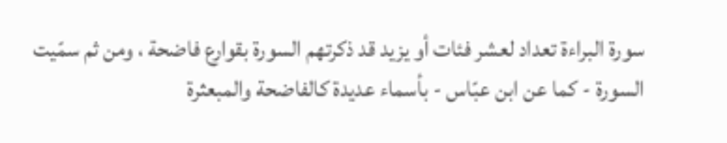سورة البراءة تعداد لعشر فئات أو يزيد قد ذكرتهم السورة بقوارع فاضحة ، ومن ثم سمّيت السورة - كما عن ابن عبّاس - بأسماء عديدة كالفاضحة والمبعثرة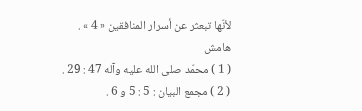لأنّها تبعثر عن أسرار المنافقين « 4 » .
هامش
( 1 ) محمّد صلى الله عليه وآله 47 : 29 .
( 2 ) مجمع البيان : 5 : 5 و 6 .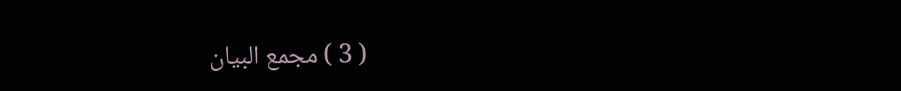( 3 ) مجمع البيان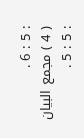: 5 : 6 .
( 4 ) مجمع البيان : 5 : 5 .